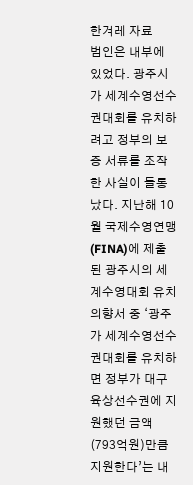한겨레 자료
범인은 내부에 있었다. 광주시가 세계수영선수권대회를 유치하려고 정부의 보증 서류를 조작한 사실이 들통났다. 지난해 10월 국제수영연맹(FINA)에 제출된 광주시의 세계수영대회 유치 의향서 중 ‘광주가 세계수영선수권대회를 유치하면 정부가 대구육상선수권에 지원했던 금액(793억원)만큼 지원한다’는 내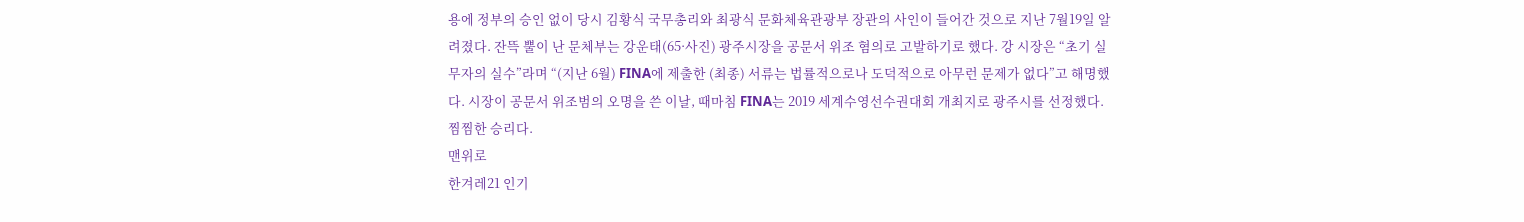용에 정부의 승인 없이 당시 김황식 국무총리와 최광식 문화체육관광부 장관의 사인이 들어간 것으로 지난 7월19일 알려졌다. 잔뜩 뿔이 난 문체부는 강운태(65·사진) 광주시장을 공문서 위조 혐의로 고발하기로 했다. 강 시장은 “초기 실무자의 실수”라며 “(지난 6월) FINA에 제출한 (최종) 서류는 법률적으로나 도덕적으로 아무런 문제가 없다”고 해명했다. 시장이 공문서 위조범의 오명을 쓴 이날, 때마침 FINA는 2019 세계수영선수권대회 개최지로 광주시를 선정했다. 찜찜한 승리다.
맨위로
한겨레21 인기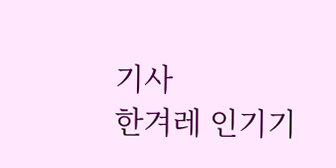기사
한겨레 인기기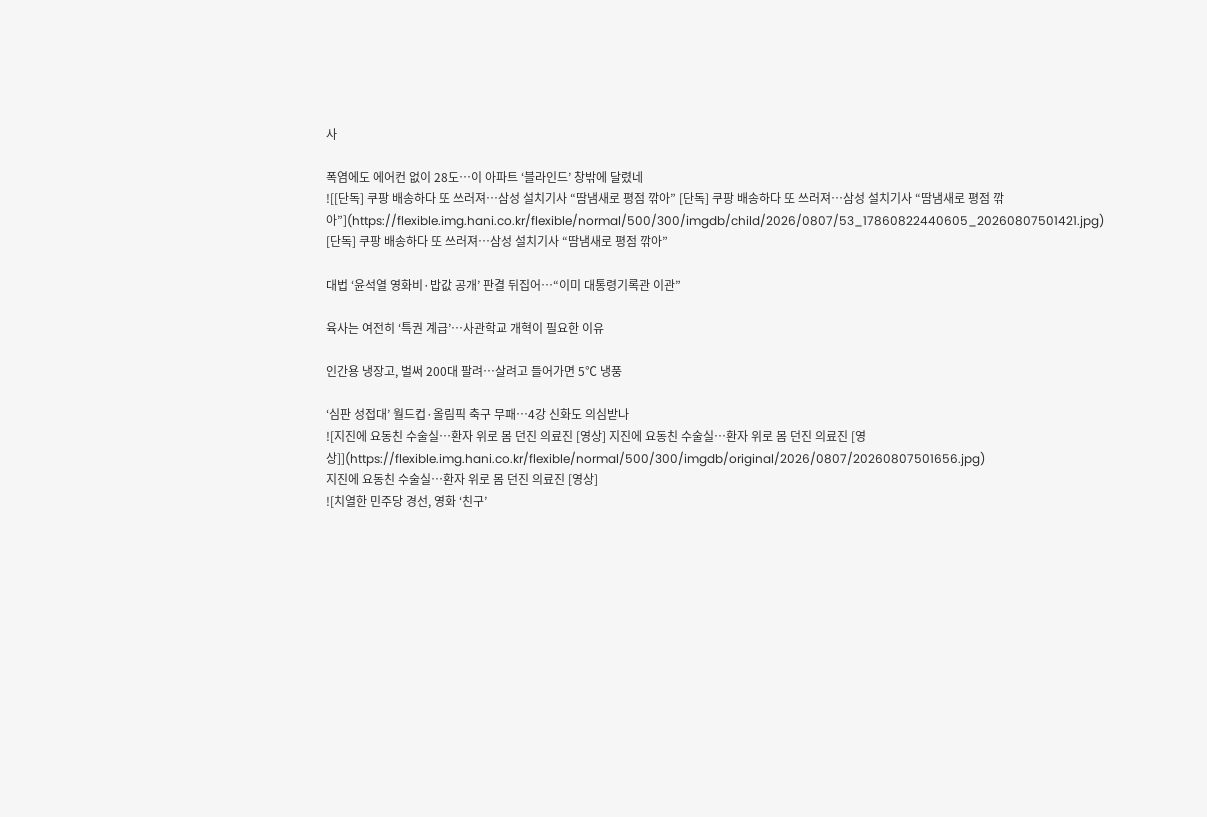사

폭염에도 에어컨 없이 28도…이 아파트 ‘블라인드’ 창밖에 달렸네
![[단독] 쿠팡 배송하다 또 쓰러져…삼성 설치기사 “땀냄새로 평점 깎아” [단독] 쿠팡 배송하다 또 쓰러져…삼성 설치기사 “땀냄새로 평점 깎아”](https://flexible.img.hani.co.kr/flexible/normal/500/300/imgdb/child/2026/0807/53_17860822440605_20260807501421.jpg)
[단독] 쿠팡 배송하다 또 쓰러져…삼성 설치기사 “땀냄새로 평점 깎아”

대법 ‘윤석열 영화비·밥값 공개’ 판결 뒤집어…“이미 대통령기록관 이관”

육사는 여전히 ‘특권 계급’…사관학교 개혁이 필요한 이유

인간용 냉장고, 벌써 200대 팔려…살려고 들어가면 5℃ 냉풍

‘심판 성접대’ 월드컵·올림픽 축구 무패…4강 신화도 의심받나
![지진에 요동친 수술실…환자 위로 몸 던진 의료진 [영상] 지진에 요동친 수술실…환자 위로 몸 던진 의료진 [영상]](https://flexible.img.hani.co.kr/flexible/normal/500/300/imgdb/original/2026/0807/20260807501656.jpg)
지진에 요동친 수술실…환자 위로 몸 던진 의료진 [영상]
![치열한 민주당 경선, 영화 ‘친구’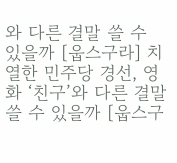와 다른 결말 쓸 수 있을까 [웁스구라] 치열한 민주당 경선, 영화 ‘친구’와 다른 결말 쓸 수 있을까 [웁스구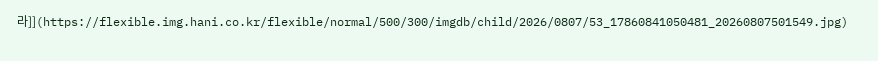라]](https://flexible.img.hani.co.kr/flexible/normal/500/300/imgdb/child/2026/0807/53_17860841050481_20260807501549.jpg)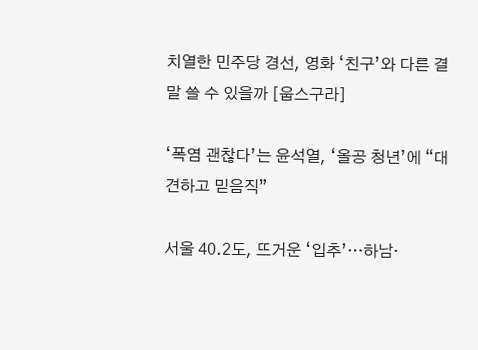치열한 민주당 경선, 영화 ‘친구’와 다른 결말 쓸 수 있을까 [웁스구라]

‘폭염 괜찮다’는 윤석열, ‘올공 청년’에 “대견하고 믿음직”

서울 40.2도, 뜨거운 ‘입추’…하남·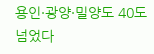용인·광양·밀양도 40도 넘었다